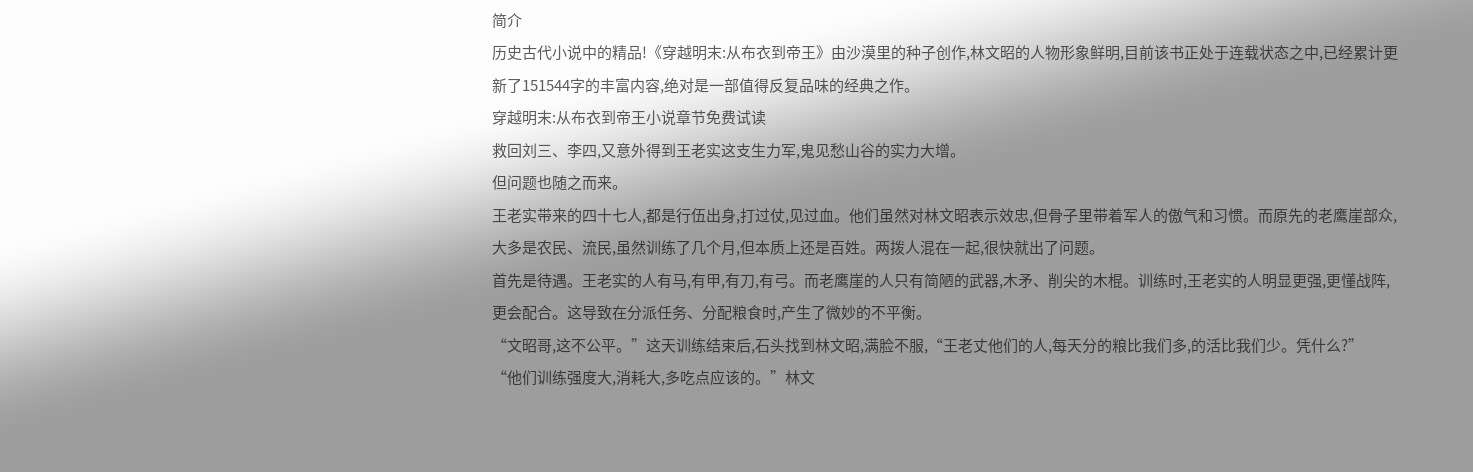简介
历史古代小说中的精品!《穿越明末:从布衣到帝王》由沙漠里的种子创作,林文昭的人物形象鲜明,目前该书正处于连载状态之中,已经累计更新了151544字的丰富内容,绝对是一部值得反复品味的经典之作。
穿越明末:从布衣到帝王小说章节免费试读
救回刘三、李四,又意外得到王老实这支生力军,鬼见愁山谷的实力大增。
但问题也随之而来。
王老实带来的四十七人,都是行伍出身,打过仗,见过血。他们虽然对林文昭表示效忠,但骨子里带着军人的傲气和习惯。而原先的老鹰崖部众,大多是农民、流民,虽然训练了几个月,但本质上还是百姓。两拨人混在一起,很快就出了问题。
首先是待遇。王老实的人有马,有甲,有刀,有弓。而老鹰崖的人只有简陋的武器,木矛、削尖的木棍。训练时,王老实的人明显更强,更懂战阵,更会配合。这导致在分派任务、分配粮食时,产生了微妙的不平衡。
“文昭哥,这不公平。”这天训练结束后,石头找到林文昭,满脸不服,“王老丈他们的人,每天分的粮比我们多,的活比我们少。凭什么?”
“他们训练强度大,消耗大,多吃点应该的。”林文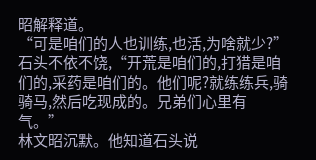昭解释道。
“可是咱们的人也训练,也活,为啥就少?”石头不依不饶,“开荒是咱们的,打猎是咱们的,采药是咱们的。他们呢?就练练兵,骑骑马,然后吃现成的。兄弟们心里有气。”
林文昭沉默。他知道石头说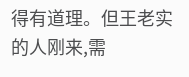得有道理。但王老实的人刚来,需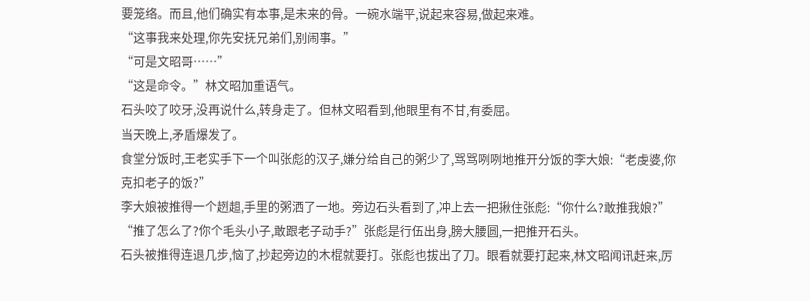要笼络。而且,他们确实有本事,是未来的骨。一碗水端平,说起来容易,做起来难。
“这事我来处理,你先安抚兄弟们,别闹事。”
“可是文昭哥……”
“这是命令。”林文昭加重语气。
石头咬了咬牙,没再说什么,转身走了。但林文昭看到,他眼里有不甘,有委屈。
当天晚上,矛盾爆发了。
食堂分饭时,王老实手下一个叫张彪的汉子,嫌分给自己的粥少了,骂骂咧咧地推开分饭的李大娘:“老虔婆,你克扣老子的饭?”
李大娘被推得一个趔趄,手里的粥洒了一地。旁边石头看到了,冲上去一把揪住张彪:“你什么?敢推我娘?”
“推了怎么了?你个毛头小子,敢跟老子动手?”张彪是行伍出身,膀大腰圆,一把推开石头。
石头被推得连退几步,恼了,抄起旁边的木棍就要打。张彪也拔出了刀。眼看就要打起来,林文昭闻讯赶来,厉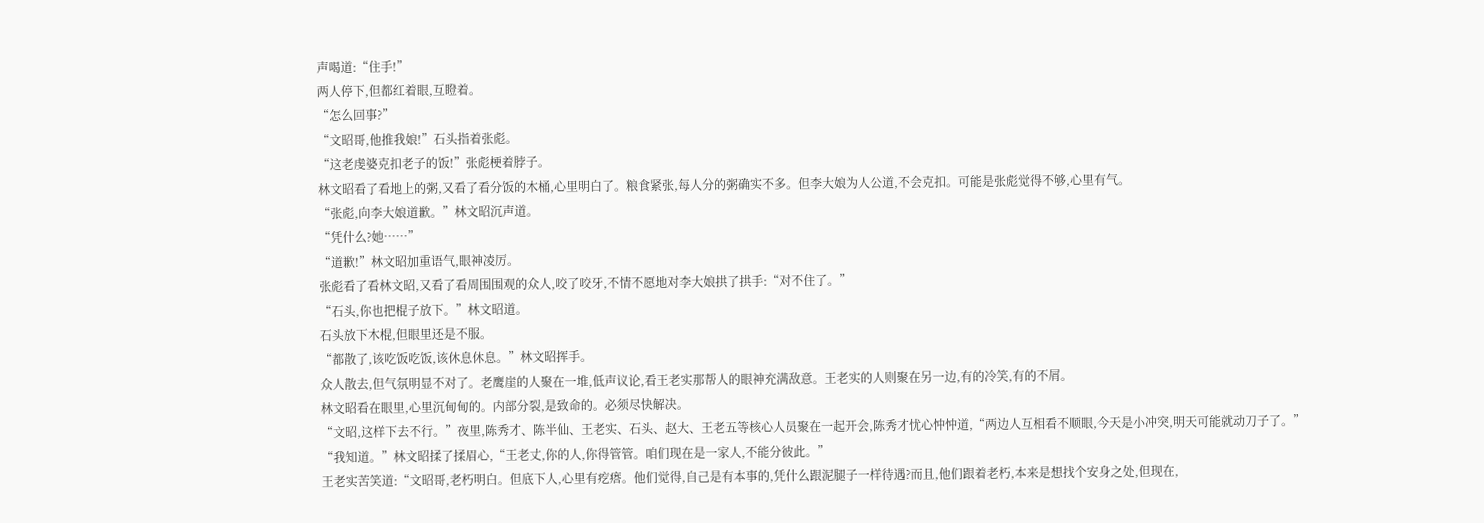声喝道:“住手!”
两人停下,但都红着眼,互瞪着。
“怎么回事?”
“文昭哥,他推我娘!”石头指着张彪。
“这老虔婆克扣老子的饭!”张彪梗着脖子。
林文昭看了看地上的粥,又看了看分饭的木桶,心里明白了。粮食紧张,每人分的粥确实不多。但李大娘为人公道,不会克扣。可能是张彪觉得不够,心里有气。
“张彪,向李大娘道歉。”林文昭沉声道。
“凭什么?她……”
“道歉!”林文昭加重语气,眼神凌厉。
张彪看了看林文昭,又看了看周围围观的众人,咬了咬牙,不情不愿地对李大娘拱了拱手:“对不住了。”
“石头,你也把棍子放下。”林文昭道。
石头放下木棍,但眼里还是不服。
“都散了,该吃饭吃饭,该休息休息。”林文昭挥手。
众人散去,但气氛明显不对了。老鹰崖的人聚在一堆,低声议论,看王老实那帮人的眼神充满敌意。王老实的人则聚在另一边,有的冷笑,有的不屑。
林文昭看在眼里,心里沉甸甸的。内部分裂,是致命的。必须尽快解决。
“文昭,这样下去不行。”夜里,陈秀才、陈半仙、王老实、石头、赵大、王老五等核心人员聚在一起开会,陈秀才忧心忡忡道,“两边人互相看不顺眼,今天是小冲突,明天可能就动刀子了。”
“我知道。”林文昭揉了揉眉心,“王老丈,你的人,你得管管。咱们现在是一家人,不能分彼此。”
王老实苦笑道:“文昭哥,老朽明白。但底下人,心里有疙瘩。他们觉得,自己是有本事的,凭什么跟泥腿子一样待遇?而且,他们跟着老朽,本来是想找个安身之处,但现在,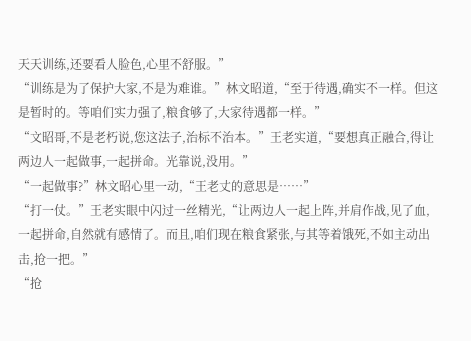天天训练,还要看人脸色,心里不舒服。”
“训练是为了保护大家,不是为难谁。”林文昭道,“至于待遇,确实不一样。但这是暂时的。等咱们实力强了,粮食够了,大家待遇都一样。”
“文昭哥,不是老朽说,您这法子,治标不治本。”王老实道,“要想真正融合,得让两边人一起做事,一起拼命。光靠说,没用。”
“一起做事?”林文昭心里一动,“王老丈的意思是……”
“打一仗。”王老实眼中闪过一丝精光,“让两边人一起上阵,并肩作战,见了血,一起拼命,自然就有感情了。而且,咱们现在粮食紧张,与其等着饿死,不如主动出击,抢一把。”
“抢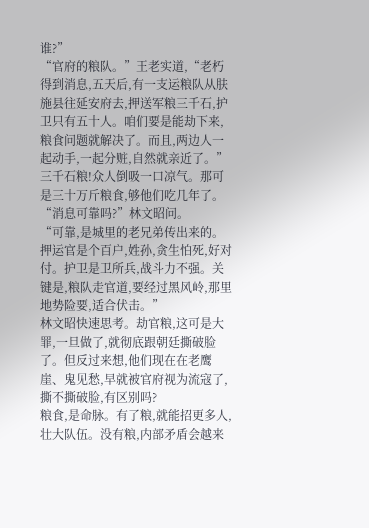谁?”
“官府的粮队。”王老实道,“老朽得到消息,五天后,有一支运粮队从肤施县往延安府去,押送军粮三千石,护卫只有五十人。咱们要是能劫下来,粮食问题就解决了。而且,两边人一起动手,一起分赃,自然就亲近了。”
三千石粮!众人倒吸一口凉气。那可是三十万斤粮食,够他们吃几年了。
“消息可靠吗?”林文昭问。
“可靠,是城里的老兄弟传出来的。押运官是个百户,姓孙,贪生怕死,好对付。护卫是卫所兵,战斗力不强。关键是,粮队走官道,要经过黑风岭,那里地势险要,适合伏击。”
林文昭快速思考。劫官粮,这可是大罪,一旦做了,就彻底跟朝廷撕破脸了。但反过来想,他们现在在老鹰崖、鬼见愁,早就被官府视为流寇了,撕不撕破脸,有区别吗?
粮食,是命脉。有了粮,就能招更多人,壮大队伍。没有粮,内部矛盾会越来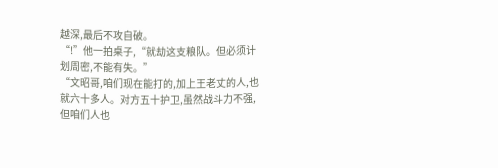越深,最后不攻自破。
“!”他一拍桌子,“就劫这支粮队。但必须计划周密,不能有失。”
“文昭哥,咱们现在能打的,加上王老丈的人,也就六十多人。对方五十护卫,虽然战斗力不强,但咱们人也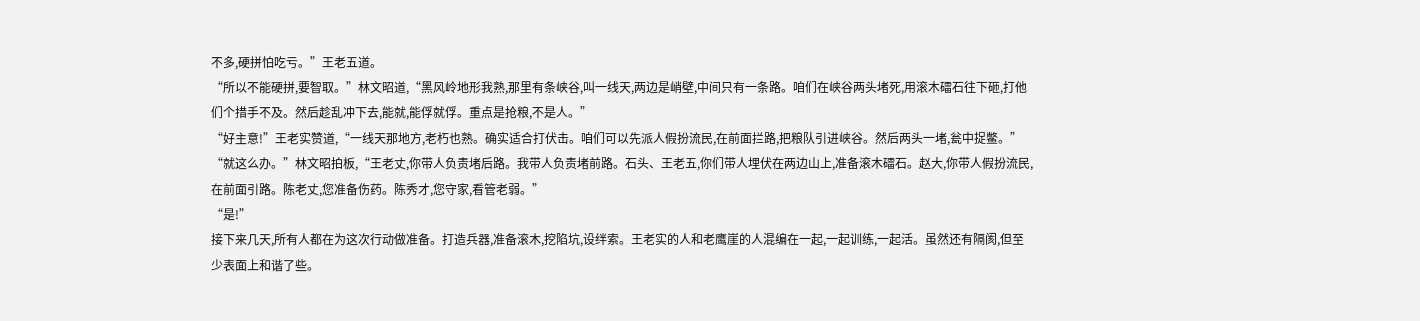不多,硬拼怕吃亏。”王老五道。
“所以不能硬拼,要智取。”林文昭道,“黑风岭地形我熟,那里有条峡谷,叫一线天,两边是峭壁,中间只有一条路。咱们在峡谷两头堵死,用滚木礌石往下砸,打他们个措手不及。然后趁乱冲下去,能就,能俘就俘。重点是抢粮,不是人。”
“好主意!”王老实赞道,“一线天那地方,老朽也熟。确实适合打伏击。咱们可以先派人假扮流民,在前面拦路,把粮队引进峡谷。然后两头一堵,瓮中捉鳖。”
“就这么办。”林文昭拍板,“王老丈,你带人负责堵后路。我带人负责堵前路。石头、王老五,你们带人埋伏在两边山上,准备滚木礌石。赵大,你带人假扮流民,在前面引路。陈老丈,您准备伤药。陈秀才,您守家,看管老弱。”
“是!”
接下来几天,所有人都在为这次行动做准备。打造兵器,准备滚木,挖陷坑,设绊索。王老实的人和老鹰崖的人混编在一起,一起训练,一起活。虽然还有隔阂,但至少表面上和谐了些。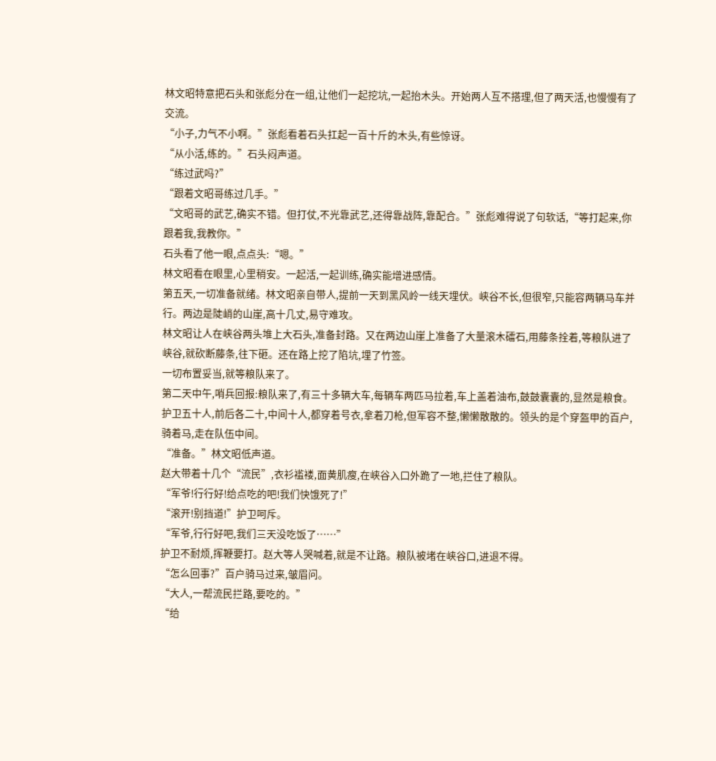林文昭特意把石头和张彪分在一组,让他们一起挖坑,一起抬木头。开始两人互不搭理,但了两天活,也慢慢有了交流。
“小子,力气不小啊。”张彪看着石头扛起一百十斤的木头,有些惊讶。
“从小活,练的。”石头闷声道。
“练过武吗?”
“跟着文昭哥练过几手。”
“文昭哥的武艺,确实不错。但打仗,不光靠武艺,还得靠战阵,靠配合。”张彪难得说了句软话,“等打起来,你跟着我,我教你。”
石头看了他一眼,点点头:“嗯。”
林文昭看在眼里,心里稍安。一起活,一起训练,确实能增进感情。
第五天,一切准备就绪。林文昭亲自带人,提前一天到黑风岭一线天埋伏。峡谷不长,但很窄,只能容两辆马车并行。两边是陡峭的山崖,高十几丈,易守难攻。
林文昭让人在峡谷两头堆上大石头,准备封路。又在两边山崖上准备了大量滚木礌石,用藤条拴着,等粮队进了峡谷,就砍断藤条,往下砸。还在路上挖了陷坑,埋了竹签。
一切布置妥当,就等粮队来了。
第二天中午,哨兵回报:粮队来了,有三十多辆大车,每辆车两匹马拉着,车上盖着油布,鼓鼓囊囊的,显然是粮食。护卫五十人,前后各二十,中间十人,都穿着号衣,拿着刀枪,但军容不整,懒懒散散的。领头的是个穿盔甲的百户,骑着马,走在队伍中间。
“准备。”林文昭低声道。
赵大带着十几个“流民”,衣衫褴褛,面黄肌瘦,在峡谷入口外跪了一地,拦住了粮队。
“军爷!行行好!给点吃的吧!我们快饿死了!”
“滚开!别挡道!”护卫呵斥。
“军爷,行行好吧,我们三天没吃饭了……”
护卫不耐烦,挥鞭要打。赵大等人哭喊着,就是不让路。粮队被堵在峡谷口,进退不得。
“怎么回事?”百户骑马过来,皱眉问。
“大人,一帮流民拦路,要吃的。”
“给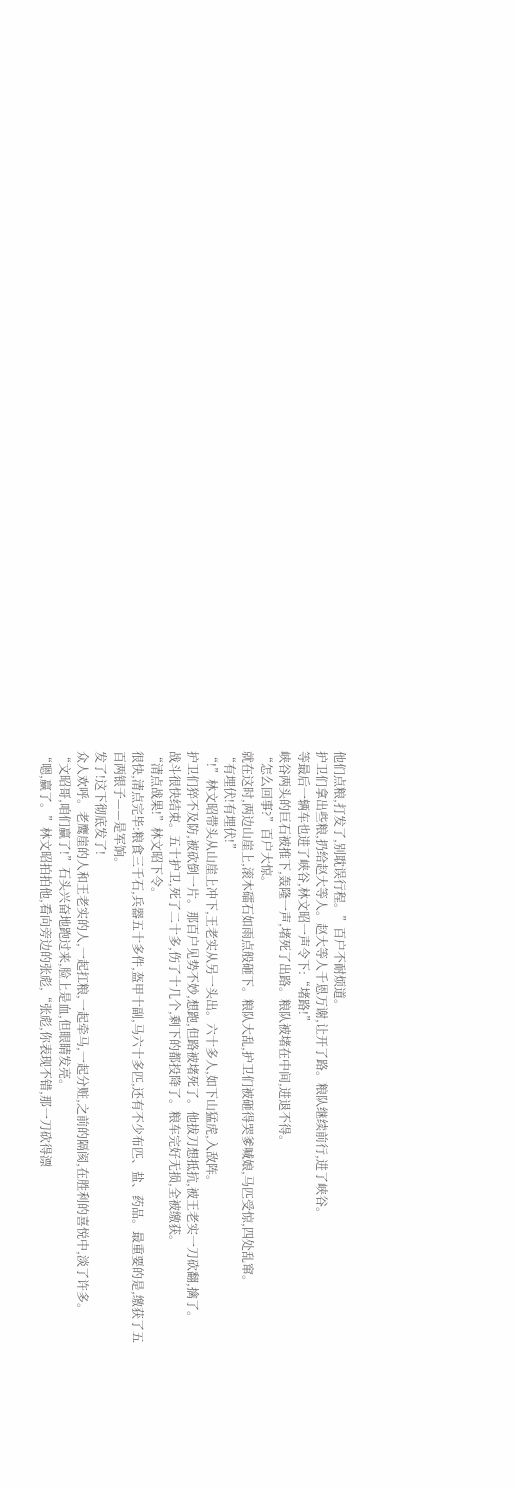他们点粮,打发了,别耽误行程。”百户不耐烦道。
护卫们拿出些粮,扔给赵大等人。赵大等人千恩万谢,让开了路。粮队继续前行,进了峡谷。
等最后一辆车也进了峡谷,林文昭一声令下:“堵路!”
峡谷两头的巨石被推下,轰隆一声,堵死了出路。粮队被堵在中间,进退不得。
“怎么回事?”百户大惊。
就在这时,两边山崖上,滚木礌石如雨点般砸下。粮队大乱,护卫们被砸得哭爹喊娘,马匹受惊,四处乱窜。
“有埋伏!有埋伏!”
“!”林文昭带头从山崖上冲下,王老实从另一头出。六十多人,如下山猛虎,入敌阵。
护卫们猝不及防,被砍倒一片。那百户见势不妙,想跑,但路被堵死了。他拔刀想抵抗,被王老实一刀砍翻,擒了。
战斗很快结束。五十护卫,死了二十多,伤了十几个,剩下的都投降了。粮车完好无损,全被缴获。
“清点战果!”林文昭下令。
很快,清点完毕:粮食三千石,兵器五十多件,盔甲十副,马六十多匹,还有不少布匹、盐、药品。最重要的是,缴获了五百两银子——是军饷。
发了!这下彻底发了!
众人欢呼。老鹰崖的人和王老实的人,一起扛粮,一起牵马,一起分赃,之前的隔阂,在胜利的喜悦中,淡了许多。
“文昭哥,咱们赢了!”石头兴奋地跑过来,脸上是血,但眼睛发亮。
“嗯,赢了。”林文昭拍拍他,看向旁边的张彪,“张彪,你表现不错,那一刀砍得漂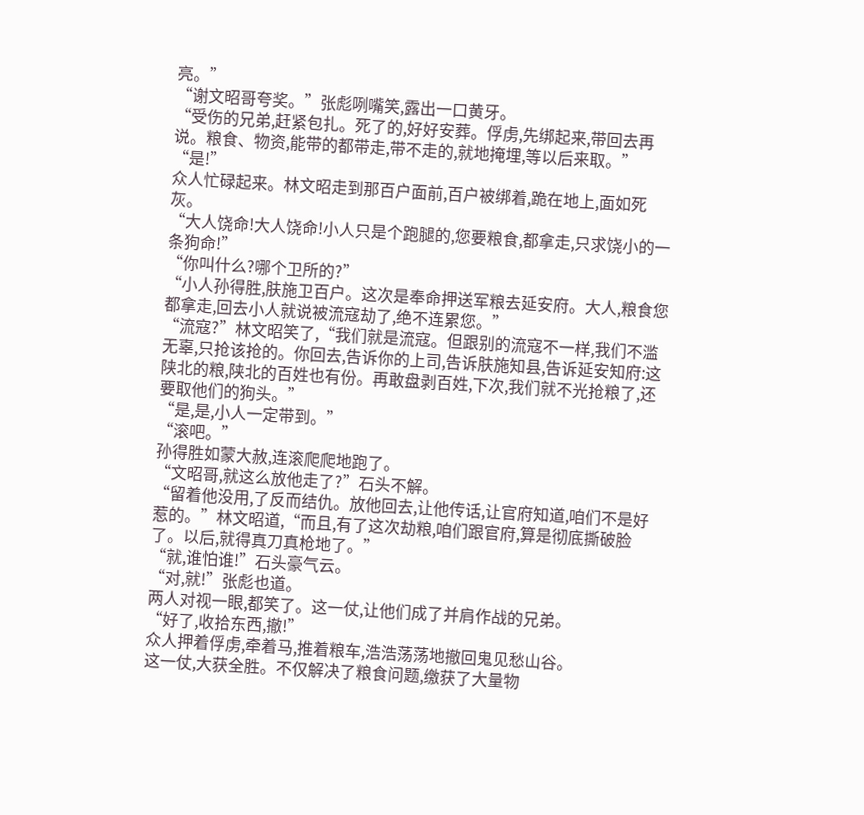亮。”
“谢文昭哥夸奖。”张彪咧嘴笑,露出一口黄牙。
“受伤的兄弟,赶紧包扎。死了的,好好安葬。俘虏,先绑起来,带回去再说。粮食、物资,能带的都带走,带不走的,就地掩埋,等以后来取。”
“是!”
众人忙碌起来。林文昭走到那百户面前,百户被绑着,跪在地上,面如死灰。
“大人饶命!大人饶命!小人只是个跑腿的,您要粮食,都拿走,只求饶小的一条狗命!”
“你叫什么?哪个卫所的?”
“小人孙得胜,肤施卫百户。这次是奉命押送军粮去延安府。大人,粮食您都拿走,回去小人就说被流寇劫了,绝不连累您。”
“流寇?”林文昭笑了,“我们就是流寇。但跟别的流寇不一样,我们不滥无辜,只抢该抢的。你回去,告诉你的上司,告诉肤施知县,告诉延安知府:这陕北的粮,陕北的百姓也有份。再敢盘剥百姓,下次,我们就不光抢粮了,还要取他们的狗头。”
“是,是,小人一定带到。”
“滚吧。”
孙得胜如蒙大赦,连滚爬爬地跑了。
“文昭哥,就这么放他走了?”石头不解。
“留着他没用,了反而结仇。放他回去,让他传话,让官府知道,咱们不是好惹的。”林文昭道,“而且,有了这次劫粮,咱们跟官府,算是彻底撕破脸了。以后,就得真刀真枪地了。”
“就,谁怕谁!”石头豪气云。
“对,就!”张彪也道。
两人对视一眼,都笑了。这一仗,让他们成了并肩作战的兄弟。
“好了,收拾东西,撤!”
众人押着俘虏,牵着马,推着粮车,浩浩荡荡地撤回鬼见愁山谷。
这一仗,大获全胜。不仅解决了粮食问题,缴获了大量物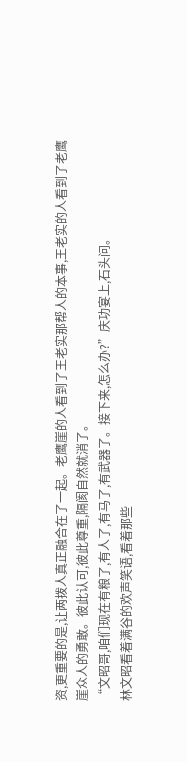资,更重要的是,让两拨人真正融合在了一起。老鹰崖的人看到了王老实那帮人的本事,王老实的人看到了老鹰崖众人的勇敢。彼此认可,彼此尊重,隔阂自然就消了。
“文昭哥,咱们现在有粮了,有人了,有马了,有武器了。接下来,怎么办?”庆功宴上,石头问。
林文昭看着满谷的欢声笑语,看着那些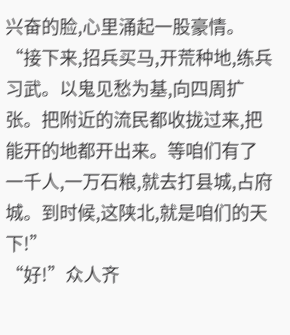兴奋的脸,心里涌起一股豪情。
“接下来,招兵买马,开荒种地,练兵习武。以鬼见愁为基,向四周扩张。把附近的流民都收拢过来,把能开的地都开出来。等咱们有了一千人,一万石粮,就去打县城,占府城。到时候,这陕北,就是咱们的天下!”
“好!”众人齐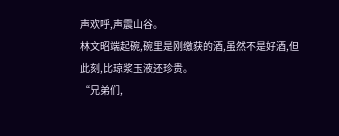声欢呼,声震山谷。
林文昭端起碗,碗里是刚缴获的酒,虽然不是好酒,但此刻,比琼浆玉液还珍贵。
“兄弟们,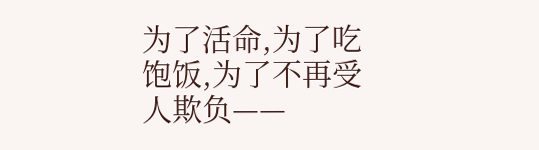为了活命,为了吃饱饭,为了不再受人欺负——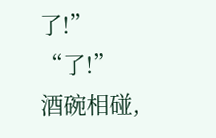了!”
“了!”
酒碗相碰,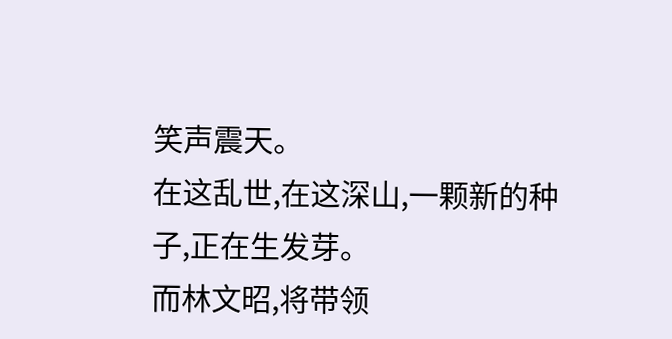笑声震天。
在这乱世,在这深山,一颗新的种子,正在生发芽。
而林文昭,将带领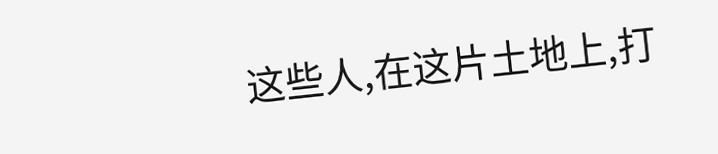这些人,在这片土地上,打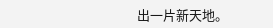出一片新天地。